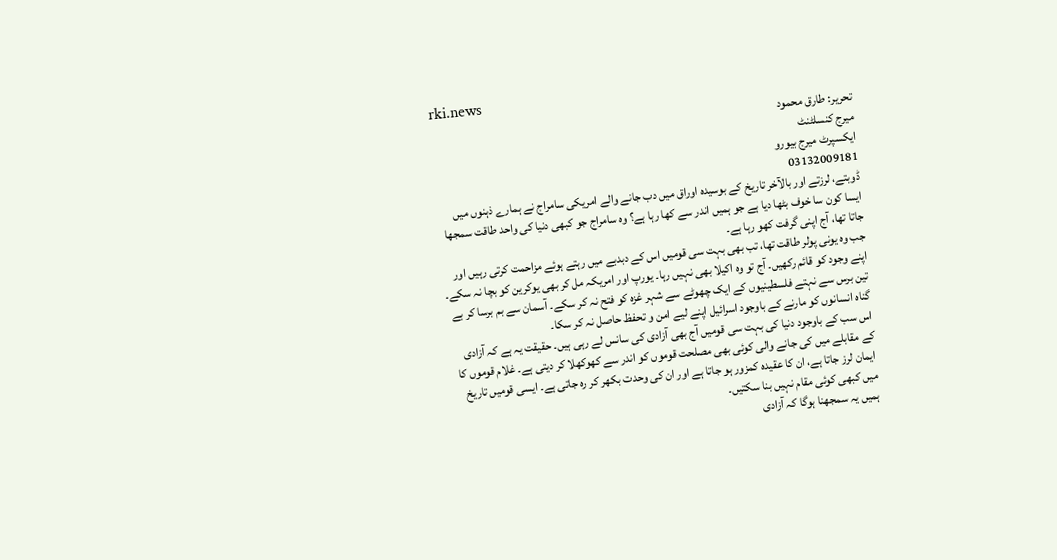rki.news
تحریر: طارق محمود
میرج کنسلٹنٹ
ایکسپرٹ میرج بیورو
03132009181
ڈوبتے، لرزتے اور بالآخر تاریخ کے بوسیدہ اوراق میں دب جانے والے امریکی سامراج نے ہمارے ذہنوں میں ایسا کون سا خوف بٹھا دیا ہے جو ہمیں اندر سے کھا رہا ہے؟ وہ سامراج جو کبھی دنیا کی واحد طاقت سمجھا جاتا تھا، آج اپنی گرفت کھو رہا ہے۔
جب وہ یونی پولر طاقت تھا، تب بھی بہت سی قومیں اس کے دبدبے میں رہتے ہوئے مزاحمت کرتی رہیں اور اپنے وجود کو قائم رکھیں۔ آج تو وہ اکیلا بھی نہیں رہا۔ یورپ اور امریکہ مل کر بھی یوکرین کو بچا نہ سکے۔ تین برس سے نہتے فلسطینیوں کے ایک چھوٹے سے شہر غزہ کو فتح نہ کر سکے۔ آسمان سے بم برسا کر بے گناہ انسانوں کو مارنے کے باوجود اسرائیل اپنے لیے امن و تحفظ حاصل نہ کر سکا۔
اس سب کے باوجود دنیا کی بہت سی قومیں آج بھی آزادی کی سانس لے رہی ہیں۔ حقیقت یہ ہے کہ آزادی کے مقابلے میں کی جانے والی کوئی بھی مصلحت قوموں کو اندر سے کھوکھلا کر دیتی ہے۔ غلام قوموں کا ایمان لرز جاتا ہے، ان کا عقیدہ کمزور ہو جاتا ہے اور ان کی وحدت بکھر کر رہ جاتی ہے۔ ایسی قومیں تاریخ میں کبھی کوئی مقام نہیں بنا سکتیں۔
ہمیں یہ سمجھنا ہوگا کہ آزادی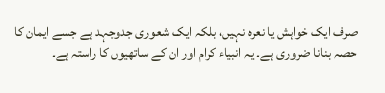صرف ایک خواہش یا نعرہ نہیں، بلکہ ایک شعوری جدوجہد ہے جسے ایمان کا حصہ بنانا ضروری ہے۔ یہ انبیاء کرام اور ان کے ساتھیوں کا راستہ ہے۔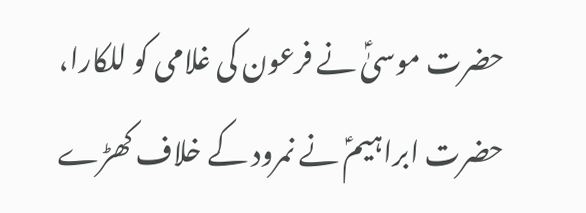حضرت موسیٰؑ نے فرعون کی غلامی کو للکارا، حضرت ابراہیمؑ نے نمرود کے خلاف کھڑے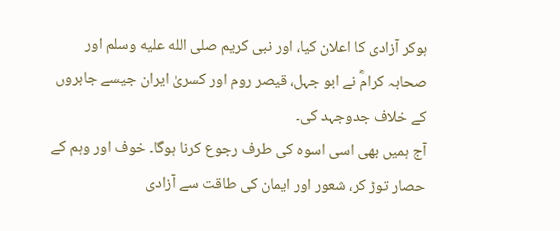ہوکر آزادی کا اعلان کیا، اور نبی کریم صلى الله عليه وسلم اور صحابہ کرامؓ نے ابو جہل، قیصر روم اور کسریٰ ایران جیسے جابروں کے خلاف جدوجہد کی۔
آج ہمیں بھی اسی اسوہ کی طرف رجوع کرنا ہوگا۔ خوف اور وہم کے حصار توڑ کر، شعور اور ایمان کی طاقت سے آزادی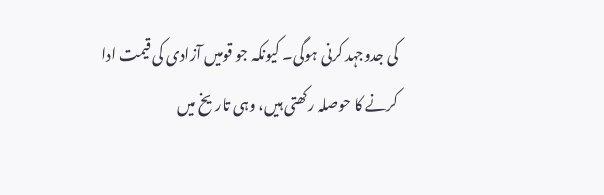کی جدوجہد کرنی ہوگی۔ کیونکہ جو قومیں آزادی کی قیمت ادا کرنے کا حوصلہ رکھتی ہیں، وہی تاریخ میں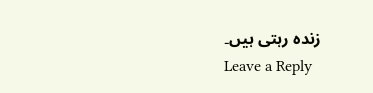زندہ رہتی ہیں۔
Leave a Reply